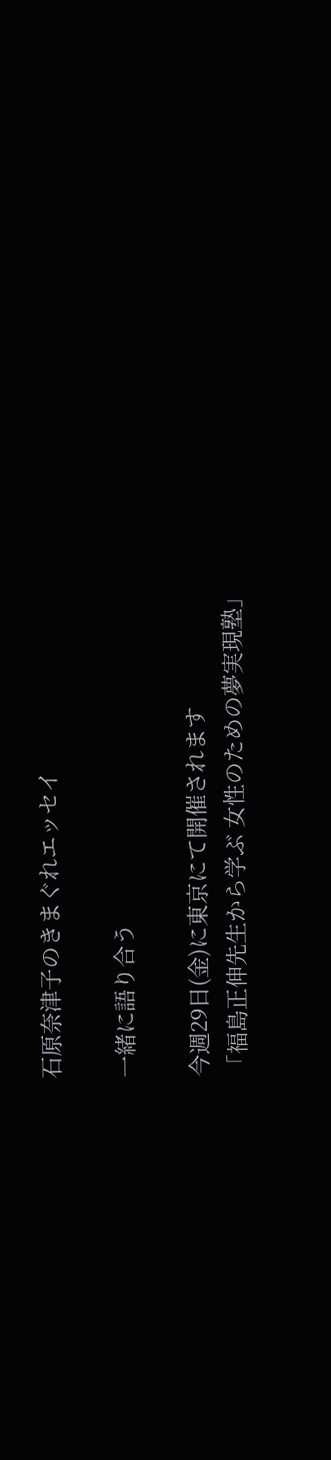石原奈津子のきまぐれエッセイ

一緒に語り合う

今週29日(金)に東京にて開催されます
「福島正伸先生から学ぶ 女性のための夢実現塾」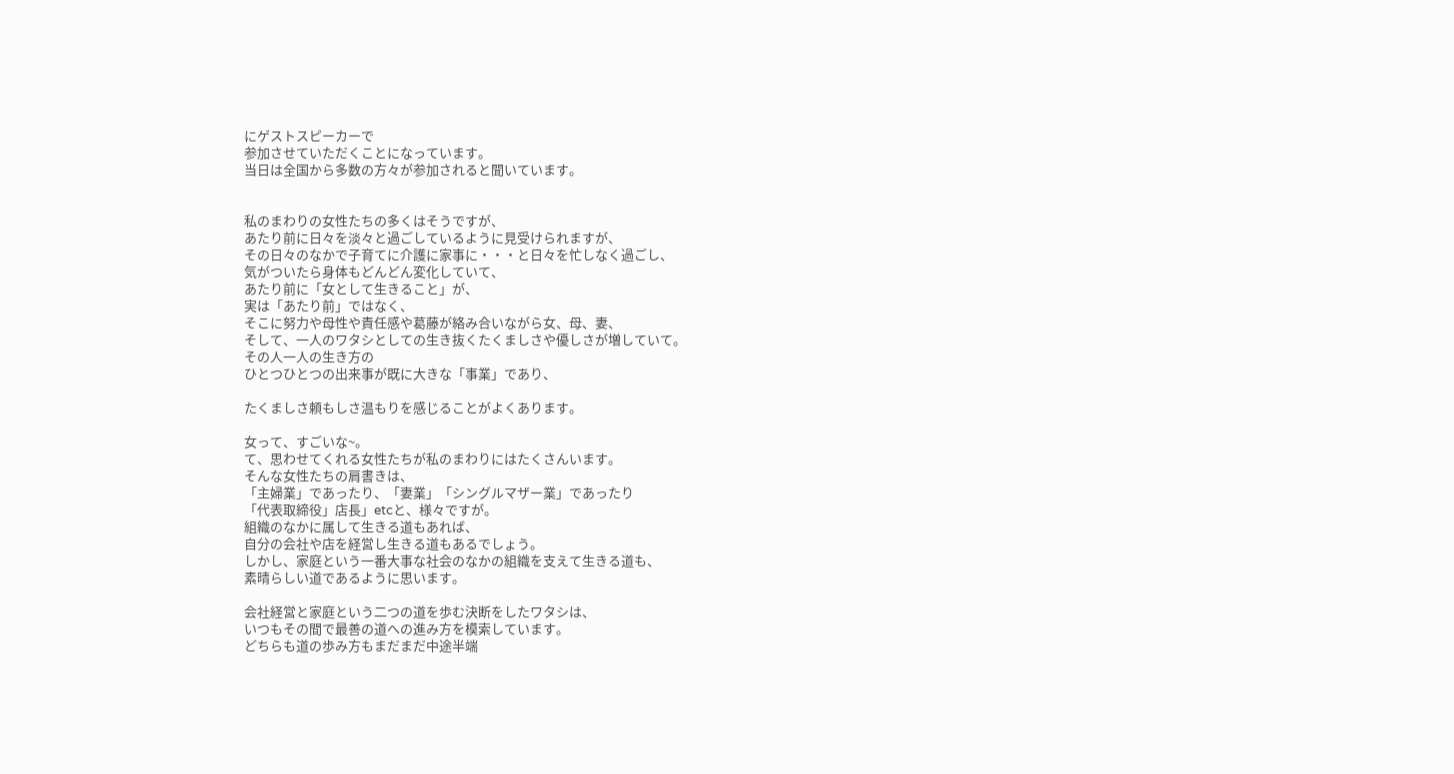にゲストスピーカーで
参加させていただくことになっています。
当日は全国から多数の方々が参加されると聞いています。


私のまわりの女性たちの多くはそうですが、
あたり前に日々を淡々と過ごしているように見受けられますが、
その日々のなかで子育てに介護に家事に・・・と日々を忙しなく過ごし、
気がついたら身体もどんどん変化していて、
あたり前に「女として生きること」が、
実は「あたり前」ではなく、
そこに努力や母性や責任感や葛藤が絡み合いながら女、母、妻、
そして、一人のワタシとしての生き抜くたくましさや優しさが増していて。
その人一人の生き方の
ひとつひとつの出来事が既に大きな「事業」であり、

たくましさ頼もしさ温もりを感じることがよくあります。

女って、すごいな~。
て、思わせてくれる女性たちが私のまわりにはたくさんいます。
そんな女性たちの肩書きは、
「主婦業」であったり、「妻業」「シングルマザー業」であったり
「代表取締役」店長」etcと、様々ですが。
組織のなかに属して生きる道もあれば、
自分の会社や店を経営し生きる道もあるでしょう。
しかし、家庭という一番大事な社会のなかの組織を支えて生きる道も、
素晴らしい道であるように思います。

会社経営と家庭という二つの道を歩む決断をしたワタシは、
いつもその間で最善の道への進み方を模索しています。
どちらも道の歩み方もまだまだ中途半端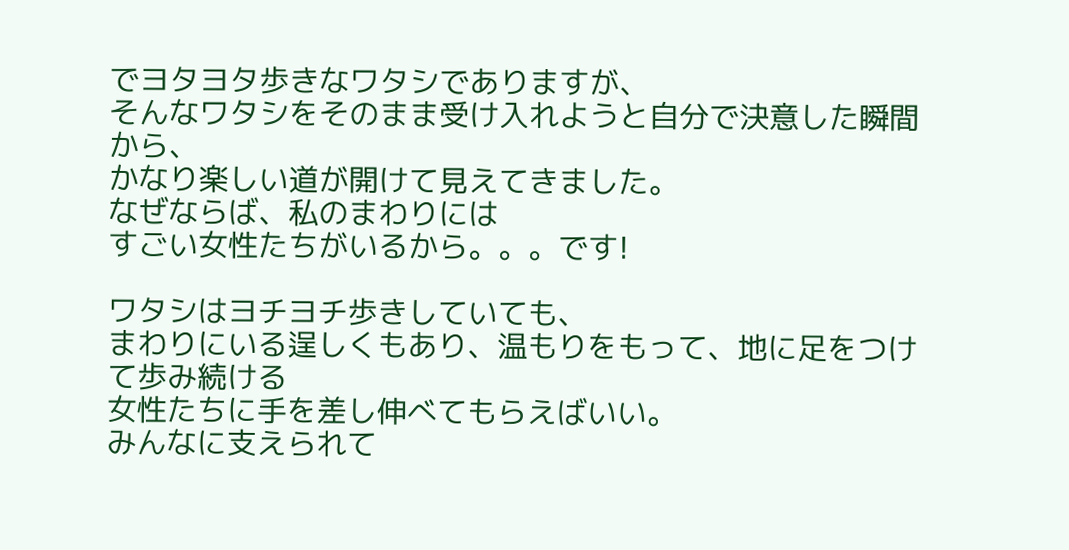でヨタヨタ歩きなワタシでありますが、
そんなワタシをそのまま受け入れようと自分で決意した瞬間から、
かなり楽しい道が開けて見えてきました。
なぜならば、私のまわりには
すごい女性たちがいるから。。。です!

ワタシはヨチヨチ歩きしていても、
まわりにいる逞しくもあり、温もりをもって、地に足をつけて歩み続ける
女性たちに手を差し伸べてもらえばいい。
みんなに支えられて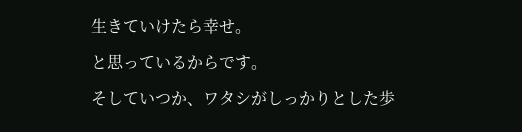生きていけたら幸せ。

と思っているからです。

そしていつか、ワタシがしっかりとした歩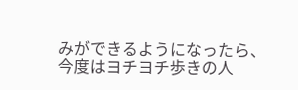みができるようになったら、
今度はヨチヨチ歩きの人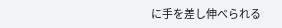に手を差し伸べられる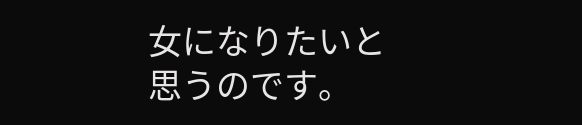女になりたいと思うのです。